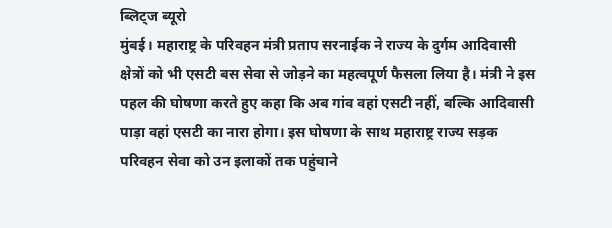ब्लिट्ज ब्यूरो
मुंबई। महाराष्ट्र के परिवहन मंत्री प्रताप सरनाईक ने राज्य के दुर्गम आदिवासी क्षेत्रों को भी एसटी बस सेवा से जोड़ने का महत्वपूर्ण फैसला लिया है। मंत्री ने इस पहल की घोषणा करते हुए कहा कि अब गांव वहां एसटी नहीं, बल्कि आदिवासी पाड़ा वहां एसटी का नारा होगा। इस घोषणा के साथ महाराष्ट्र राज्य सड़क परिवहन सेवा को उन इलाकों तक पहुंचाने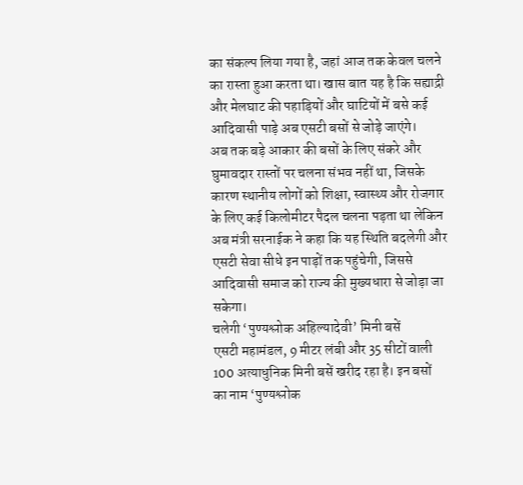का संकल्प लिया गया है, जहां आज तक केवल चलने का रास्ता हुआ करता था। खास बात यह है कि सह्याद्री और मेलघाट की पहाड़ियों और घाटियों में बसे कई आदिवासी पाड़े अब एसटी बसों से जोड़े जाएंगे।
अब तक बड़े आकार की बसों के लिए संकरे और घुमावदार रास्तों पर चलना संभव नहीं था, जिसके कारण स्थानीय लोगों को शिक्षा, स्वास्थ्य और रोजगार के लिए कई किलोमीटर पैदल चलना पड़ता था लेकिन अब मंत्री सरनाईक ने कहा कि यह स्थिति बदलेगी और एसटी सेवा सीधे इन पाड़ों तक पहुंचेगी, जिससे आदिवासी समाज को राज्य की मुख्यधारा से जोड़ा जा सकेगा।
चलेगी ‘पुण्यश्लोक अहिल्यादेवी’ मिनी बसें
एसटी महामंडल, 9 मीटर लंबी और 35 सीटों वाली 100 अत्याधुनिक मिनी बसें खरीद रहा है। इन बसों का नाम ‘पुण्यश्लोक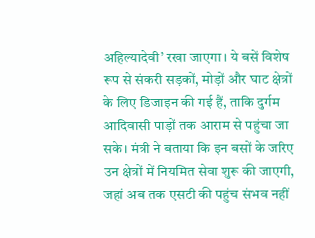अहिल्यादेवी’ रखा जाएगा। ये बसें विशेष रूप से संकरी सड़कों, मोड़ों और घाट क्षेत्रों के लिए डिजाइन की गई हैं, ताकि दुर्गम आदिवासी पाड़ों तक आराम से पहुंचा जा सके। मंत्री ने बताया कि इन बसों के जरिए उन क्षेत्रों में नियमित सेवा शुरू की जाएगी, जहां अब तक एसटी की पहुंच संभव नहीं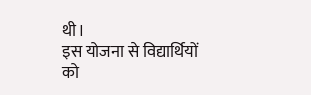थी।
इस योजना से विद्यार्थियों को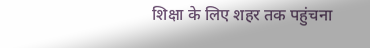शिक्षा के लिए शहर तक पहुंचना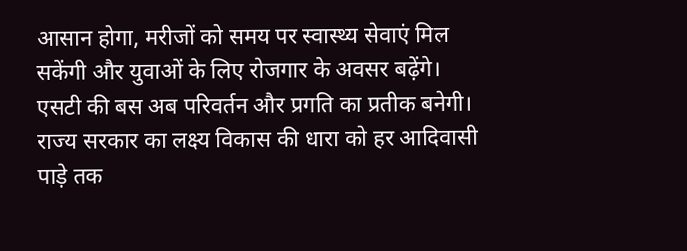आसान होगा, मरीजों को समय पर स्वास्थ्य सेवाएं मिल सकेंगी और युवाओं के लिए रोजगार के अवसर बढ़ेंगे।
एसटी की बस अब परिवर्तन और प्रगति का प्रतीक बनेगी। राज्य सरकार का लक्ष्य विकास की धारा को हर आदिवासी पाड़े तक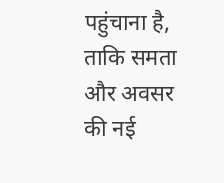पहुंचाना है, ताकि समता और अवसर की नई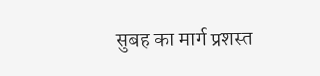सुबह का मार्ग प्रशस्त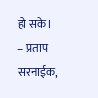हो सके।
– प्रताप सरनाईक,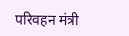परिवहन मंत्री